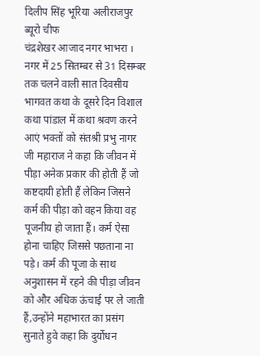दिलीप सिंह भूरिया अलीराजपुर ब्यूरो चीफ
चंद्रशेखर आजाद नगर भाभरा । नगर में 25 सितम्बर से 31 दिसम्बर तक चलने वाली सात दिवसीय भागवत कथा के दूसरे दिन विशाल कथा पांडाल में कथा श्रवण करने आएं भक्तों को संतश्री प्रभु नागर जी महाराज ने कहा कि जीवन में पीड़ा अनेक प्रकार की होती हैं जो कष्टदायी होती हैं लेकिन जिसने कर्म की पीड़ा को वहन किया वह पूजनीय हो जाता हैं। कर्म ऐसा होना चाहिए जिससे पछताना ना पड़े। कर्म की पूजा के साथ अनुशासन में रहने की पीड़ा जीवन को और अधिक ऊंचाई पर ले जाती हैं,उन्होंने महाभारत का प्रसंग सुनाते हुवे कहा कि दुर्योधन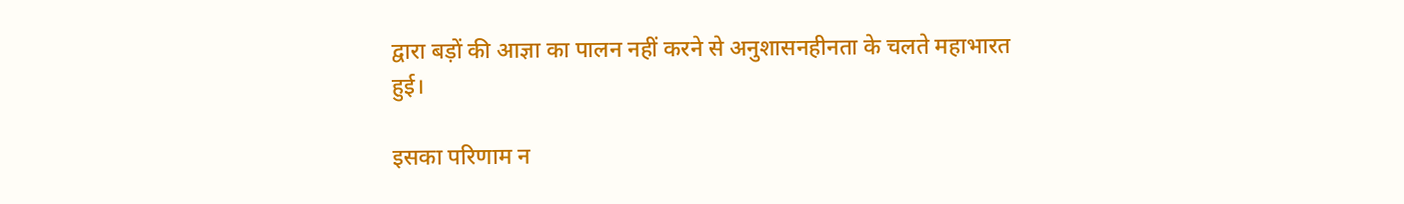द्वारा बड़ों की आज्ञा का पालन नहीं करने से अनुशासनहीनता के चलते महाभारत हुई।

इसका परिणाम न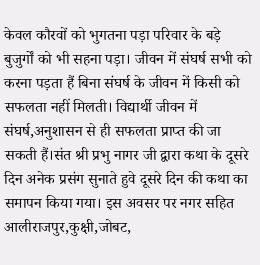केवल कौरवों को भुगतना पड़ा परिवार के बड़े बुजुर्गों को भी सहना पड़ा। जीवन में संघर्ष सभी को करना पड़ता हैं बिना संघर्ष के जीवन में किसी को सफलता नहीं मिलती। विद्यार्थी जीवन में संघर्ष,अनुशासन से ही सफलता प्राप्त की जा सकती हैं।संत श्री प्रभु नागर जी द्वारा कथा के दूसरे दिन अनेक प्रसंग सुनाते हुवे दूसरे दिन की कथा का समापन किया गया। इस अवसर पर नगर सहित आलीराजपुर,कुक्षी,जोबट,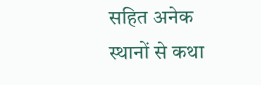सहित अनेक स्थानों से कथा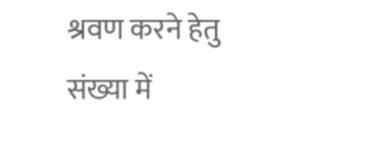श्रवण करने हेतु संख्या में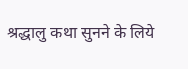श्रद्धालु कथा सुनने के लिये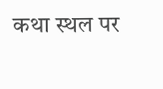कथा स्थल पर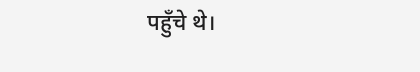पहुँचे थे।